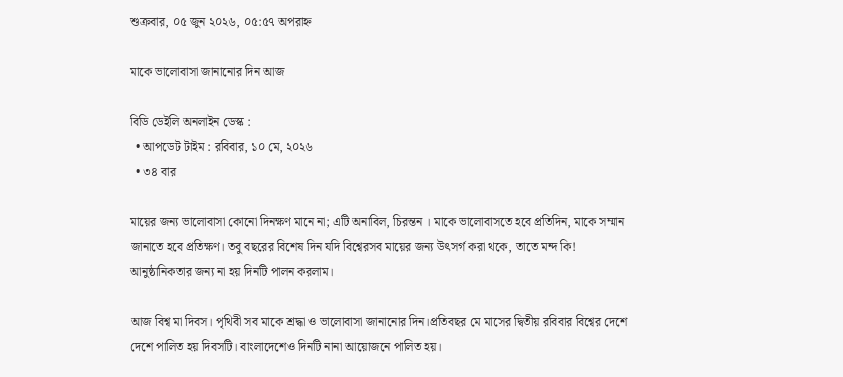শুক্রবার, ০৫ জুন ২০২৬, ০৫:৫৭ অপরাহ্ন

মাকে ভালোবাসা জানানোর দিন আজ

বিডি ডেইলি অনলাইন ডেস্ক :
  • আপডেট টাইম : রবিবার, ১০ মে, ২০২৬
  • ৩৪ বার

মায়ের জন্য ভালোবাসা কোনো দিনক্ষণ মানে না; এটি অনাবিল, চিরন্তন । মাকে ভালোবাসতে হবে প্রতিদিন, মাকে সম্মান জানাতে হবে প্রতিক্ষণ। তবু বছরের বিশেষ দিন যদি বিশ্বেরসব মায়ের জন্য উৎসর্গ করা থকে, তাতে মন্দ কি! আনুষ্ঠানিকতার জন্য না হয় দিনটি পালন করলাম।

আজ বিশ্ব মা দিবস। পৃথিবী সব মাকে শ্রদ্ধা ও ভালোবাসা জানানোর দিন।প্রতিবছর মে মাসের দ্বিতীয় রবিবার বিশ্বের দেশে দেশে পালিত হয় দিবসটি। বাংলাদেশেও দিনটি নানা আয়োজনে পালিত হয়।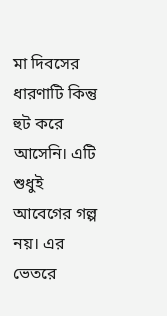মা দিবসের ধারণাটি কিন্তু হুট করে আসেনি। এটি শুধুই আবেগের গল্প নয়। এর ভেতরে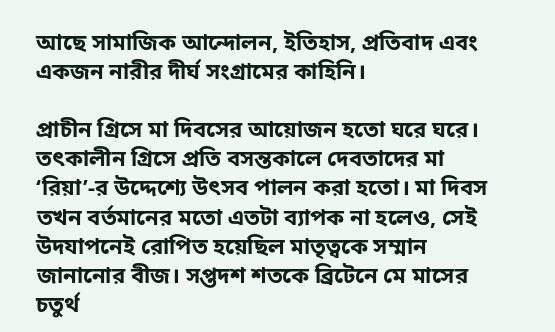আছে সামাজিক আন্দোলন, ইতিহাস, প্রতিবাদ এবং একজন নারীর দীর্ঘ সংগ্রামের কাহিনি।

প্রাচীন গ্রিসে মা দিবসের আয়োজন হতো ঘরে ঘরে। তৎকালীন গ্রিসে প্রতি বসন্তকালে দেবতাদের মা ‘রিয়া’-র উদ্দেশ্যে উৎসব পালন করা হতো। মা দিবস তখন বর্তমানের মতো এতটা ব্যাপক না হলেও, সেই উদযাপনেই রোপিত হয়েছিল মাতৃত্বকে সম্মান জানানোর বীজ। সপ্তদশ শতকে ব্রিটেনে মে মাসের চতুর্থ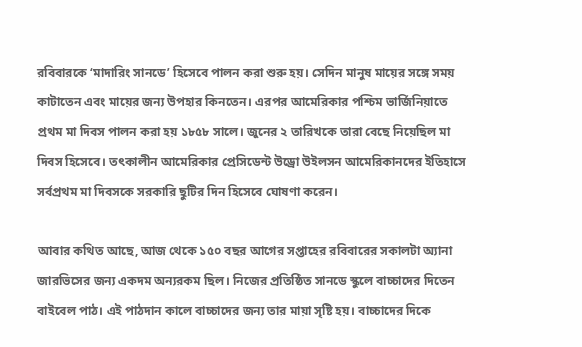রবিবারকে ‘মাদারিং সানডে’ হিসেবে পালন করা শুরু হয়। সেদিন মানুষ মায়ের সঙ্গে সময় কাটাতেন এবং মায়ের জন্য উপহার কিনতেন। এরপর আমেরিকার পশ্চিম ভার্জিনিয়াতে প্রথম মা দিবস পালন করা হয় ১৮৫৮ সালে। জুনের ২ তারিখকে তারা বেছে নিয়েছিল মা দিবস হিসেবে। তৎকালীন আমেরিকার প্রেসিডেন্ট উড্রো উইলসন আমেরিকানদের ইতিহাসে সর্বপ্রথম মা দিবসকে সরকারি ছুটির দিন হিসেবে ঘোষণা করেন।

আবার কথিত আছে, আজ থেকে ১৫০ বছর আগের সপ্তাহের রবিবারের সকালটা অ্যানা জারভিসের জন্য একদম অন্যরকম ছিল। নিজের প্রতিষ্ঠিত সানডে স্কুলে বাচ্চাদের দিতেন বাইবেল পাঠ। এই পাঠদান কালে বাচ্চাদের জন্য তার মায়া সৃষ্টি হয়। বাচ্চাদের দিকে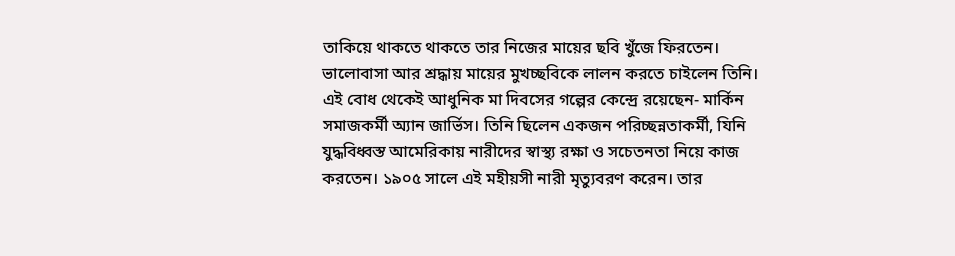তাকিয়ে থাকতে থাকতে তার নিজের মায়ের ছবি খুঁজে ফিরতেন। ভালোবাসা আর শ্রদ্ধায় মায়ের মুখচ্ছবিকে লালন করতে চাইলেন তিনি। এই বোধ থেকেই আধুনিক মা দিবসের গল্পের কেন্দ্রে রয়েছেন- মার্কিন সমাজকর্মী অ্যান জার্ভিস। তিনি ছিলেন একজন পরিচ্ছন্নতাকর্মী, যিনি যুদ্ধবিধ্বস্ত আমেরিকায় নারীদের স্বাস্থ্য রক্ষা ও সচেতনতা নিয়ে কাজ করতেন। ১৯০৫ সালে এই মহীয়সী নারী মৃত্যুবরণ করেন। তার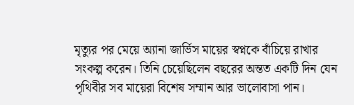মৃত্যুর পর মেয়ে অ্যানা জার্ভিস মায়ের স্বপ্নকে বাঁচিয়ে রাখার সংকল্প করেন। তিনি চেয়েছিলেন বছরের অন্তত একটি দিন যেন পৃথিবীর সব মায়েরা বিশেষ সম্মান আর ভালোবাসা পান।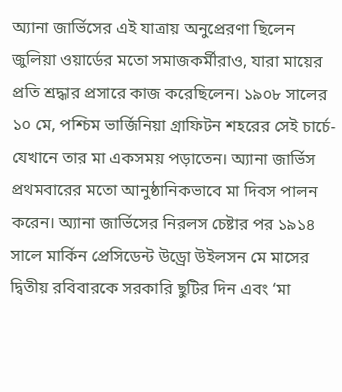অ্যানা জার্ভিসের এই যাত্রায় অনুপ্রেরণা ছিলেন জুলিয়া ওয়ার্ডের মতো সমাজকর্মীরাও, যারা মায়ের প্রতি শ্রদ্ধার প্রসারে কাজ করেছিলেন। ১৯০৮ সালের ১০ মে, পশ্চিম ভার্জিনিয়া গ্রাফিটন শহরের সেই চার্চে- যেখানে তার মা একসময় পড়াতেন। অ্যানা জার্ভিস প্রথমবারের মতো আনুষ্ঠানিকভাবে মা দিবস পালন করেন। অ্যানা জার্ভিসের নিরলস চেষ্টার পর ১৯১৪ সালে মার্কিন প্রেসিডেন্ট উড্রো উইলসন মে মাসের দ্বিতীয় রবিবারকে সরকারি ছুটির দিন এবং ‘মা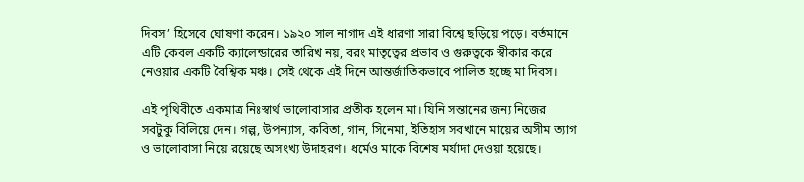দিবস’ হিসেবে ঘোষণা করেন। ১৯২০ সাল নাগাদ এই ধারণা সারা বিশ্বে ছড়িয়ে পড়ে। বর্তমানে এটি কেবল একটি ক্যালেন্ডারের তারিখ নয়, বরং মাতৃত্বের প্রভাব ও গুরুত্বকে স্বীকার করে নেওয়ার একটি বৈশ্বিক মঞ্চ। সেই থেকে এই দিনে আন্তর্জাতিকভাবে পালিত হচ্ছে মা দিবস।

এই পৃথিবীতে একমাত্র নিঃস্বার্থ ভালোবাসার প্রতীক হলেন মা। যিনি সন্তানের জন্য নিজের সবটুকু বিলিয়ে দেন। গল্প, উপন্যাস, কবিতা, গান, সিনেমা, ইতিহাস সবখানে মায়ের অসীম ত্যাগ ও ভালোবাসা নিয়ে রয়েছে অসংখ্য উদাহরণ। ধর্মেও মাকে বিশেষ মর্যাদা দেওয়া হয়েছে।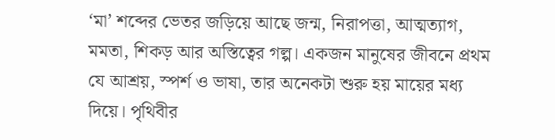‘মা’ শব্দের ভেতর জড়িয়ে আছে জন্ম, নিরাপত্তা, আত্মত্যাগ, মমতা, শিকড় আর অস্তিত্বের গল্প। একজন মানুষের জীবনে প্রথম যে আশ্রয়, স্পর্শ ও ভাষা, তার অনেকটা শুরু হয় মায়ের মধ্য দিয়ে। পৃথিবীর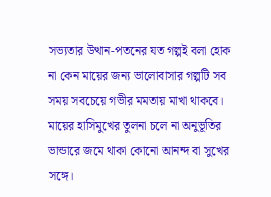সভ্যতার উত্থান-পতনের যত গল্পই বলা হোক না কেন মায়ের জন্য ভালোবাসার গল্পটি সব সময় সবচেয়ে গভীর মমতায় মাখা থাকবে। মায়ের হাসিমুখের তুলনা চলে না অনুভূতির ভান্ডারে জমে থাকা কোনো আনন্দ বা সুখের সঙ্গে।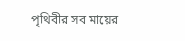পৃথিবীর সব মায়ের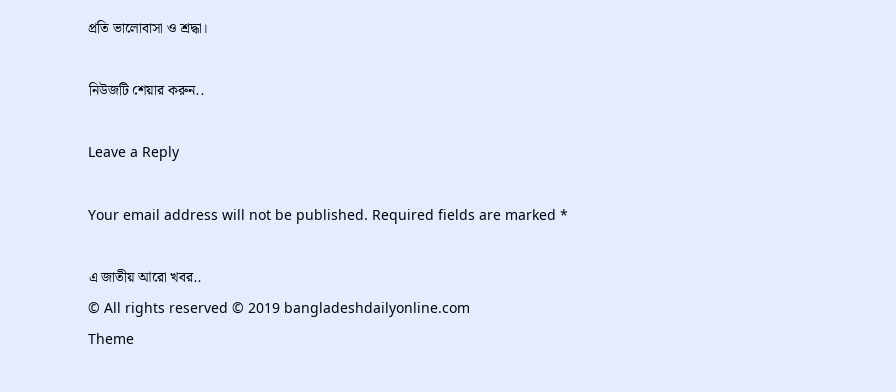প্রতি ভালোবাসা ও শ্রদ্ধা।

নিউজটি শেয়ার করুন..

Leave a Reply

Your email address will not be published. Required fields are marked *

এ জাতীয় আরো খবর..
© All rights reserved © 2019 bangladeshdailyonline.com
Theme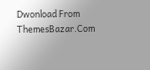Dwonload From ThemesBazar.Com